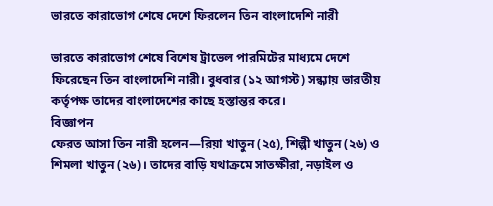ভারতে কারাভোগ শেষে দেশে ফিরলেন তিন বাংলাদেশি নারী

ভারতে কারাভোগ শেষে বিশেষ ট্রাভেল পারমিটের মাধ্যমে দেশে ফিরেছেন তিন বাংলাদেশি নারী। বুধবার (১২ আগস্ট) সন্ধ্যায় ভারতীয় কর্তৃপক্ষ তাদের বাংলাদেশের কাছে হস্তান্তর করে।
বিজ্ঞাপন
ফেরত আসা তিন নারী হলেন—রিয়া খাতুন (২৫), শিল্পী খাতুন (২৬) ও শিমলা খাতুন (২৬)। তাদের বাড়ি যথাক্রমে সাতক্ষীরা, নড়াইল ও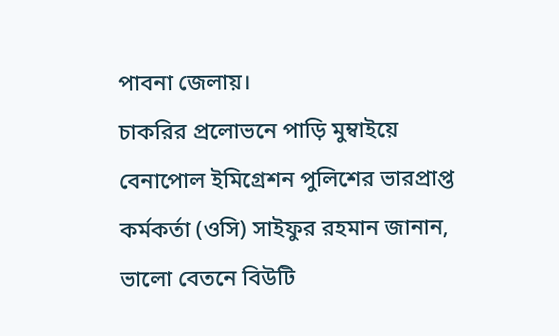পাবনা জেলায়।
চাকরির প্রলোভনে পাড়ি মুম্বাইয়ে
বেনাপোল ইমিগ্রেশন পুলিশের ভারপ্রাপ্ত কর্মকর্তা (ওসি) সাইফুর রহমান জানান, ভালো বেতনে বিউটি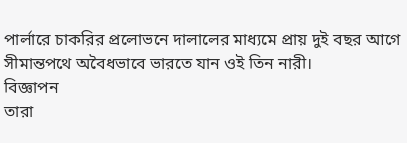পার্লারে চাকরির প্রলোভনে দালালের মাধ্যমে প্রায় দুই বছর আগে সীমান্তপথে অবৈধভাবে ভারতে যান ওই তিন নারী।
বিজ্ঞাপন
তারা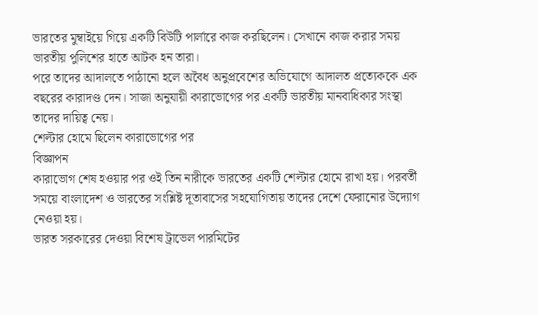ভারতের মুম্বাইয়ে গিয়ে একটি বিউটি পার্লারে কাজ করছিলেন। সেখানে কাজ করার সময় ভারতীয় পুলিশের হাতে আটক হন তারা।
পরে তাদের আদালতে পাঠানো হলে অবৈধ অনুপ্রবেশের অভিযোগে আদালত প্রত্যেককে এক বছরের কারাদণ্ড দেন। সাজা অনুযায়ী কারাভোগের পর একটি ভারতীয় মানবাধিকার সংস্থা তাদের দায়িত্ব নেয়।
শেল্টার হোমে ছিলেন কারাভোগের পর
বিজ্ঞাপন
কারাভোগ শেষ হওয়ার পর ওই তিন নারীকে ভারতের একটি শেল্টার হোমে রাখা হয়। পরবর্তী সময়ে বাংলাদেশ ও ভারতের সংশ্লিষ্ট দূতাবাসের সহযোগিতায় তাদের দেশে ফেরানোর উদ্যোগ নেওয়া হয়।
ভারত সরকারের দেওয়া বিশেষ ট্রাভেল পারমিটের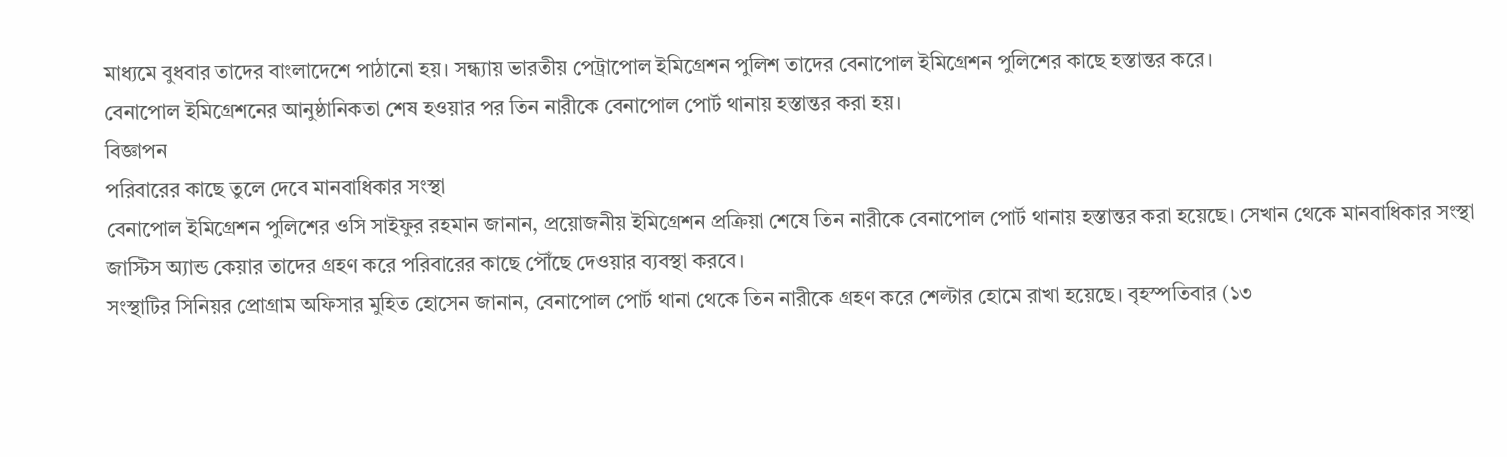মাধ্যমে বুধবার তাদের বাংলাদেশে পাঠানো হয়। সন্ধ্যায় ভারতীয় পেট্রাপোল ইমিগ্রেশন পুলিশ তাদের বেনাপোল ইমিগ্রেশন পুলিশের কাছে হস্তান্তর করে।
বেনাপোল ইমিগ্রেশনের আনুষ্ঠানিকতা শেষ হওয়ার পর তিন নারীকে বেনাপোল পোর্ট থানায় হস্তান্তর করা হয়।
বিজ্ঞাপন
পরিবারের কাছে তুলে দেবে মানবাধিকার সংস্থা
বেনাপোল ইমিগ্রেশন পুলিশের ওসি সাইফুর রহমান জানান, প্রয়োজনীয় ইমিগ্রেশন প্রক্রিয়া শেষে তিন নারীকে বেনাপোল পোর্ট থানায় হস্তান্তর করা হয়েছে। সেখান থেকে মানবাধিকার সংস্থা জাস্টিস অ্যান্ড কেয়ার তাদের গ্রহণ করে পরিবারের কাছে পৌঁছে দেওয়ার ব্যবস্থা করবে।
সংস্থাটির সিনিয়র প্রোগ্রাম অফিসার মুহিত হোসেন জানান, বেনাপোল পোর্ট থানা থেকে তিন নারীকে গ্রহণ করে শেল্টার হোমে রাখা হয়েছে। বৃহস্পতিবার (১৩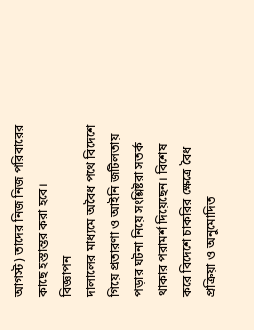আগস্ট) তাদের নিজ নিজ পরিবারের কাছে হস্তান্তর করা হবে।
বিজ্ঞাপন
দালালের মাধ্যমে অবৈধ পথে বিদেশে গিয়ে প্রতারণা ও আইনি জটিলতায় পড়ার ঘটনা নিয়ে সংশ্লিষ্টরা সতর্ক থাকার পরামর্শ দিয়েছেন। বিশেষ করে বিদেশে চাকরির ক্ষেত্রে বৈধ প্রক্রিয়া ও অনুমোদিত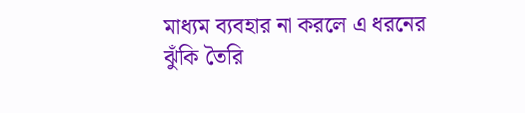মাধ্যম ব্যবহার না করলে এ ধরনের ঝুঁকি তৈরি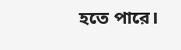হতে পারে।